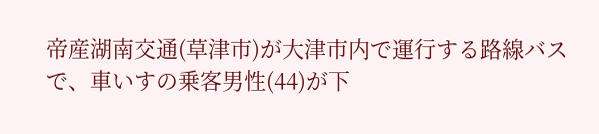帝産湖南交通(草津市)が大津市内で運行する路線バスで、車いすの乗客男性(44)が下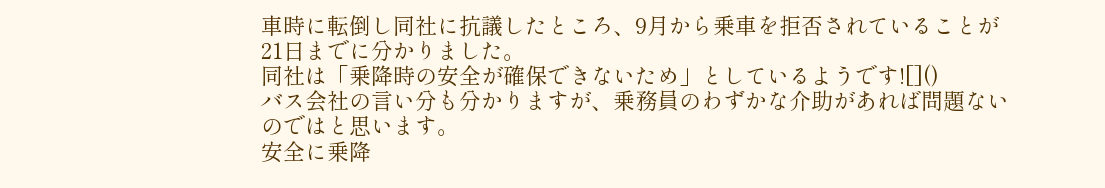車時に転倒し同社に抗議したところ、9月から乗車を拒否されていることが21日までに分かりました。
同社は「乗降時の安全が確保できないため」としているようです![]()
バス会社の言い分も分かりますが、乗務員のわずかな介助があれば問題ないのではと思います。
安全に乗降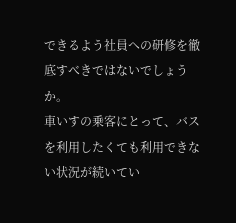できるよう社員への研修を徹底すべきではないでしょうか。
車いすの乗客にとって、バスを利用したくても利用できない状況が続いてい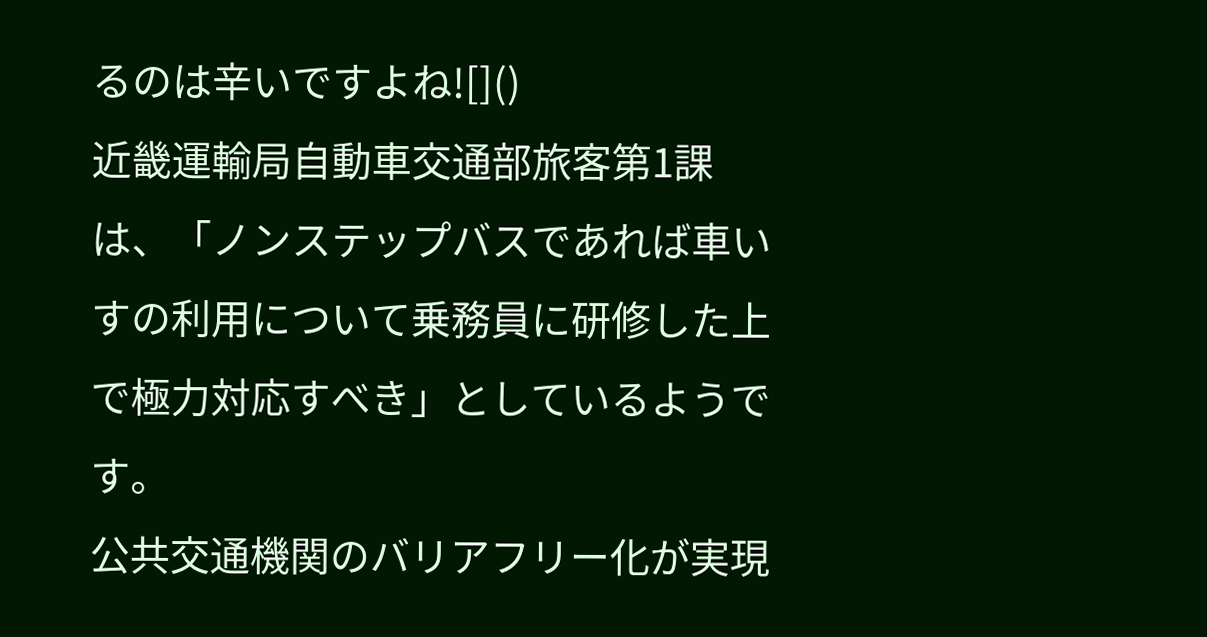るのは辛いですよね![]()
近畿運輸局自動車交通部旅客第1課は、「ノンステップバスであれば車いすの利用について乗務員に研修した上で極力対応すべき」としているようです。
公共交通機関のバリアフリー化が実現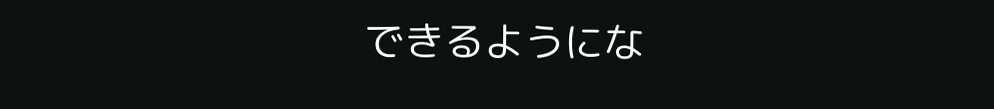できるようにな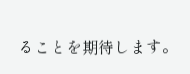ることを期待します。